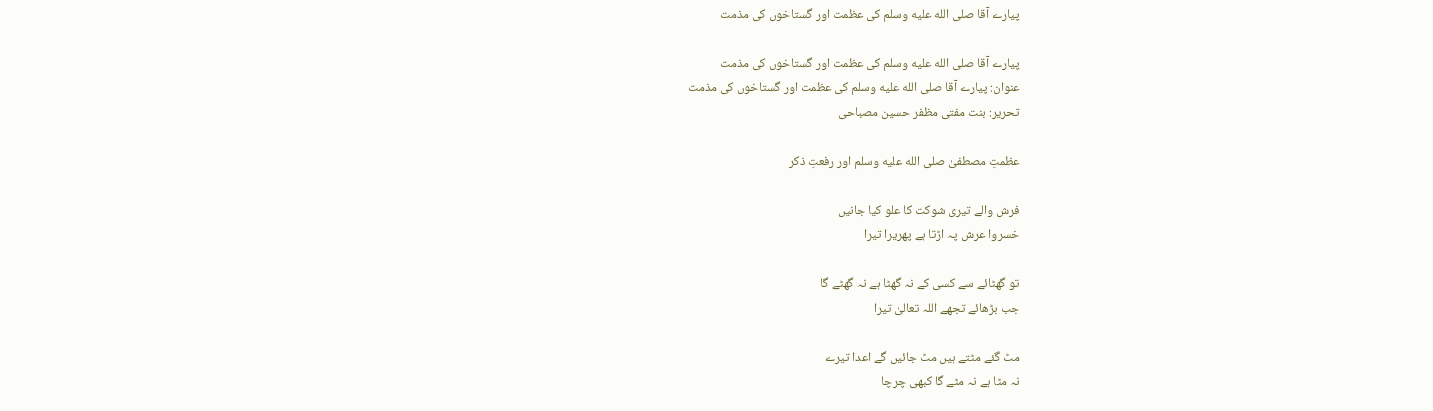پیارے آقا صلى الله عليه وسلم کی عظمت اور گستاخوں کی مذمت

پیارے آقا صلى الله عليه وسلم کی عظمت اور گستاخوں کی مذمت
عنوان: پیارے آقا صلى الله عليه وسلم کی عظمت اور گستاخوں کی مذمت
تحریر: بنت مفتی مظفر حسین مصباحی

عظمتِ مصطفیٰ صلى الله عليه وسلم اور رفعتِ ذکر

فرش والے تیری شوکت کا علو کیا جانیں
خسروا عرش پہ اڑتا ہے پھریرا تیرا

تو گھٹائے سے کسی کے نہ گھٹا ہے نہ گھٹے گا
جب بڑھائے تجھے اللہ تعالیٰ تیرا

مٹ گئے مٹتے ہیں مٹ جائیں گے اعدا تیرے
نہ مٹا ہے نہ مٹے گا کبھی چرچا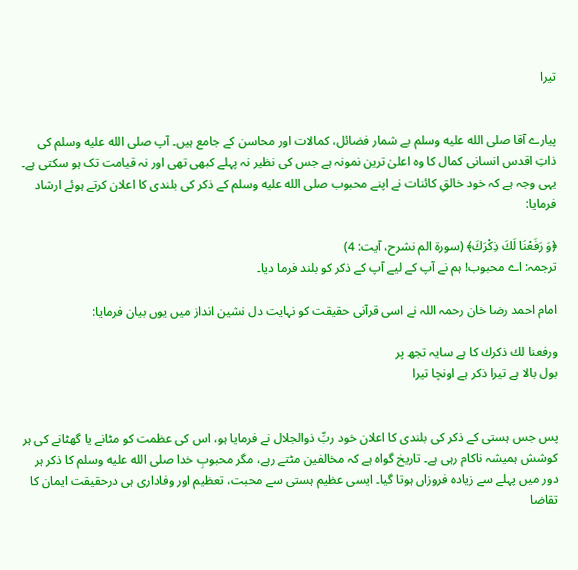تیرا


پیارے آقا صلى الله عليه وسلم بے شمار فضائل، کمالات اور محاسن کے جامع ہیں۔ آپ صلى الله عليه وسلم کی ذاتِ اقدس انسانی کمال کا وہ اعلیٰ ترین نمونہ ہے جس کی نظیر نہ پہلے کبھی تھی اور نہ قیامت تک ہو سکتی ہے۔ یہی وجہ ہے کہ خود خالقِ کائنات نے اپنے محبوب صلى الله عليه وسلم کے ذکر کی بلندی کا اعلان کرتے ہوئے ارشاد فرمایا:

﴿وَ رَفَعْنَا لَكَ ذِكْرَكَ﴾ (سورة الم نشرح، آیت: 4)
ترجمہ: اے محبوب! ہم نے آپ کے لیے آپ کے ذکر کو بلند فرما دیا۔

امام احمد رضا خان رحمہ اللہ نے اسی قرآنی حقیقت کو نہایت دل نشین انداز میں یوں بیان فرمایا:

ورفعنا لك ذكرك کا ہے سایہ تجھ پر
بول بالا ہے تیرا ذکر ہے اونچا تیرا


پس جس ہستی کے ذکر کی بلندی کا اعلان خود ربِّ ذوالجلال نے فرمایا ہو، اس کی عظمت کو مٹانے یا گھٹانے کی ہر کوشش ہمیشہ ناکام رہی ہے۔ تاریخ گواہ ہے کہ مخالفین مٹتے رہے، مگر محبوبِ خدا صلى الله عليه وسلم کا ذکر ہر دور میں پہلے سے زیادہ فروزاں ہوتا گیا۔ ایسی عظیم ہستی سے محبت، تعظیم اور وفاداری ہی درحقیقت ایمان کا تقاضا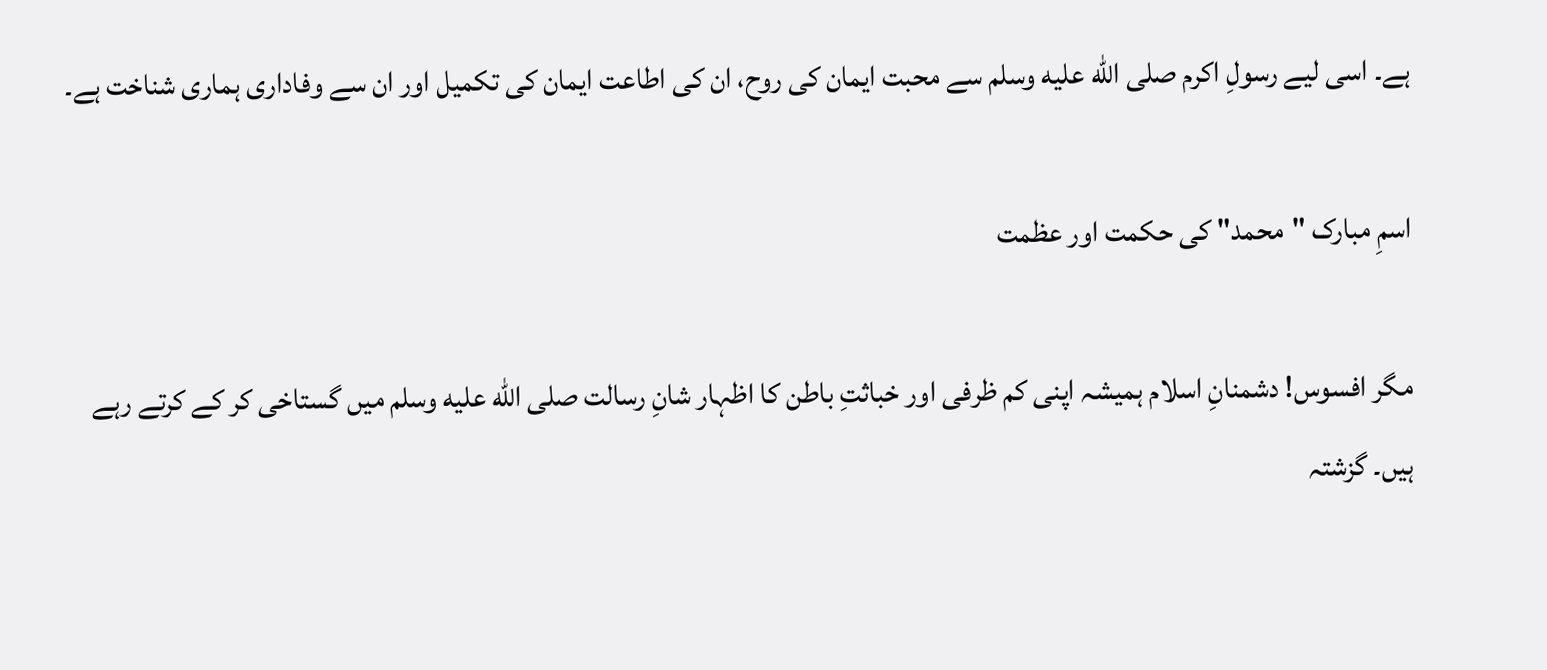ہے۔ اسی لیے رسولِ اکرم صلى الله عليه وسلم سے محبت ایمان کی روح، ان کی اطاعت ایمان کی تکمیل اور ان سے وفاداری ہماری شناخت ہے۔

اسمِ مبارک "محمد" کی حکمت اور عظمت

مگر افسوس! دشمنانِ اسلام ہمیشہ اپنی کم ظرفی اور خباثتِ باطن کا اظہار شانِ رسالت صلى الله عليه وسلم میں گستاخی کر کے کرتے رہے ہیں۔ گزشتہ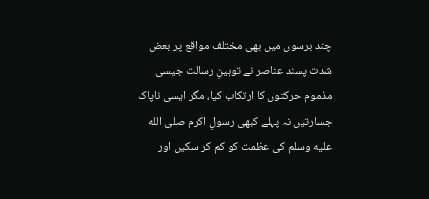چند برسوں میں بھی مختلف مواقع پر بعض شدت پسند عناصر نے توہینِ رسالت جیسی مذموم حرکتوں کا ارتکاب کیا، مگر ایسی ناپاک جسارتیں نہ پہلے کبھی رسولِ اکرم صلى الله عليه وسلم کی عظمت کو کم کر سکیں اور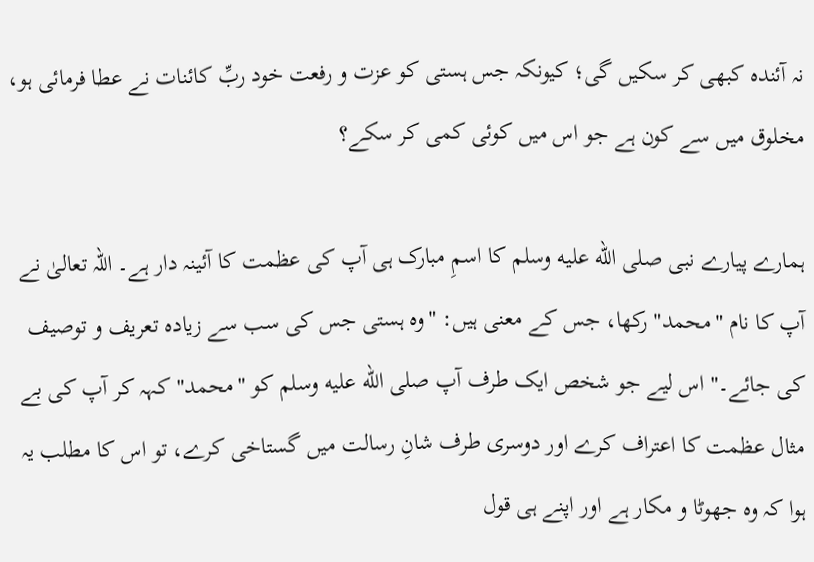نہ آئندہ کبھی کر سکیں گی؛ کیونکہ جس ہستی کو عزت و رفعت خود ربِّ کائنات نے عطا فرمائی ہو، مخلوق میں سے کون ہے جو اس میں کوئی کمی کر سکے؟

ہمارے پیارے نبی صلى الله عليه وسلم کا اسمِ مبارک ہی آپ کی عظمت کا آئینہ دار ہے۔ اللہ تعالیٰ نے آپ کا نام "محمد" رکھا، جس کے معنی ہیں: "وہ ہستی جس کی سب سے زیادہ تعریف و توصیف کی جائے۔" اس لیے جو شخص ایک طرف آپ صلى الله عليه وسلم کو "محمد" کہہ کر آپ کی بے مثال عظمت کا اعتراف کرے اور دوسری طرف شانِ رسالت میں گستاخی کرے، تو اس کا مطلب یہ ہوا کہ وہ جھوٹا و مکار ہے اور اپنے ہی قول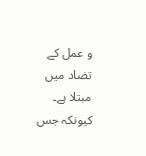و عمل کے تضاد میں مبتلا ہے۔ کیونکہ جس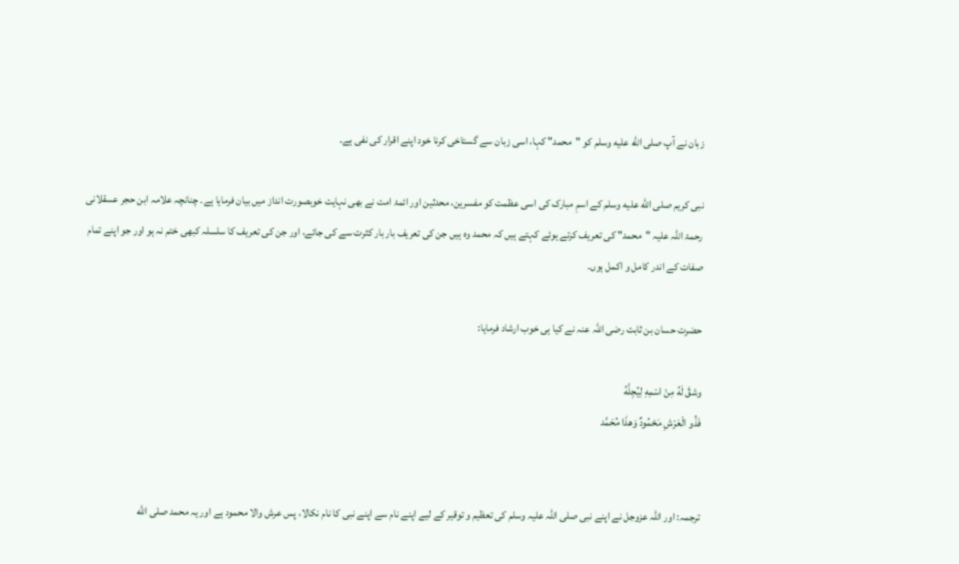زبان نے آپ صلى الله عليه وسلم کو "محمد" کہا، اسی زبان سے گستاخی کرنا خود اپنے اقرار کی نفی ہے۔

نبی کریم صلى الله عليه وسلم کے اسمِ مبارک کی اسی عظمت کو مفسرین، محدثین اور ائمۂ امت نے بھی نہایت خوبصورت انداز میں بیان فرمایا ہے۔ چنانچہ علامہ ابن حجر عسقلانی رحمۃ اللہ علیہ "محمد" کی تعریف کرتے ہوئے کہتے ہیں کہ محمد وہ ہیں جن کی تعریف بار بار کثرت سے کی جائے، اور جن کی تعریف کا سلسلہ کبھی ختم نہ ہو اور جو اپنے تمام صفات کے اندر کامل و اکمل ہوں۔

حضرت حسان بن ثابت رضی اللہ عنہ نے کیا ہی خوب ارشاد فرمایا:

وشقَّ لَهُ مِنْ اسْمِهِ لِيُجِلَّهُ
فَذُو الْعَرْشِ مَحْمُودٌ وَهذَا مُحَمَّد


ترجمہ: اور اللہ عزوجل نے اپنے نبی صلی اللہ علیہ وسلم کی تعظیم و توقیر کے لیے اپنے نام سے اپنے نبی کا نام نکالا، پس عرش والا محمود ہے اور یہ محمد صلى الله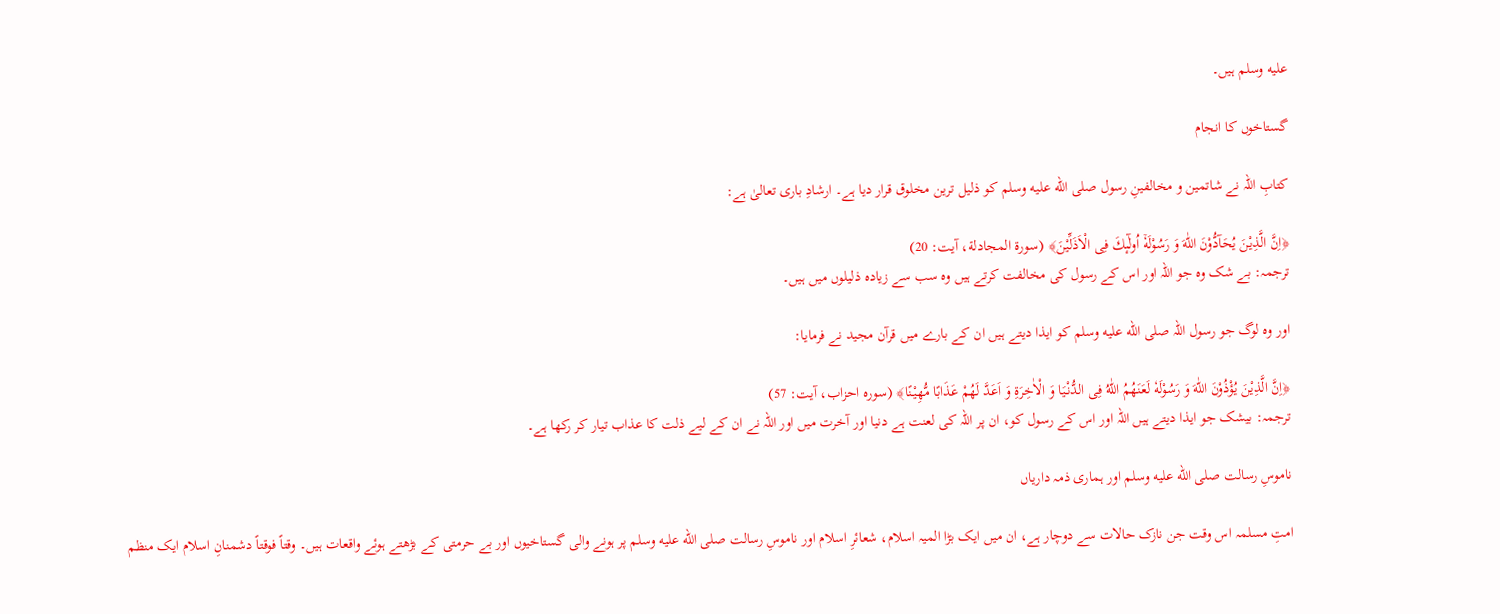عليه وسلم ہیں۔

گستاخوں کا انجام

کتابِ اللہ نے شاتمین و مخالفینِ رسول صلى الله عليه وسلم کو ذلیل ترین مخلوق قرار دیا ہے۔ ارشادِ باری تعالیٰ ہے:

﴿اِنَّ الَّذِیْنَ یُحَآدُّوْنَ اللّٰهَ وَ رَسُوْلَهٗۤ اُولٰٓىٕكَ فِی الْاَذَلِّیْنَ﴾ (سورة المجادلة، آیت: 20)
ترجمہ: بے شک وہ جو اللہ اور اس کے رسول کی مخالفت کرتے ہیں وہ سب سے زیادہ ذلیلوں میں ہیں۔

اور وہ لوگ جو رسول اللہ صلى الله عليه وسلم کو ایذا دیتے ہیں ان کے بارے میں قرآن مجید نے فرمایا:

﴿اِنَّ الَّذِیْنَ یُؤْذُوْنَ اللّٰهَ وَ رَسُوْلَهٗ لَعَنَهُمُ اللّٰهُ فِی الدُّنْیَا وَ الْاٰخِرَةِ وَ اَعَدَّ لَهُمْ عَذَابًا مُّهِیْنًا﴾ (سورہ احزاب، آیت: 57)
ترجمہ: بیشک جو ایذا دیتے ہیں اللہ اور اس کے رسول کو، ان پر اللہ کی لعنت ہے دنیا اور آخرت میں اور اللہ نے ان کے لیے ذلت کا عذاب تیار کر رکھا ہے۔

ناموسِ رسالت صلى الله عليه وسلم اور ہماری ذمہ داریاں

امتِ مسلمہ اس وقت جن نازک حالات سے دوچار ہے، ان میں ایک بڑا المیہ اسلام، شعائرِ اسلام اور ناموسِ رسالت صلى الله عليه وسلم پر ہونے والی گستاخیوں اور بے حرمتی کے بڑھتے ہوئے واقعات ہیں۔ وقتاً فوقتاً دشمنانِ اسلام ایک منظم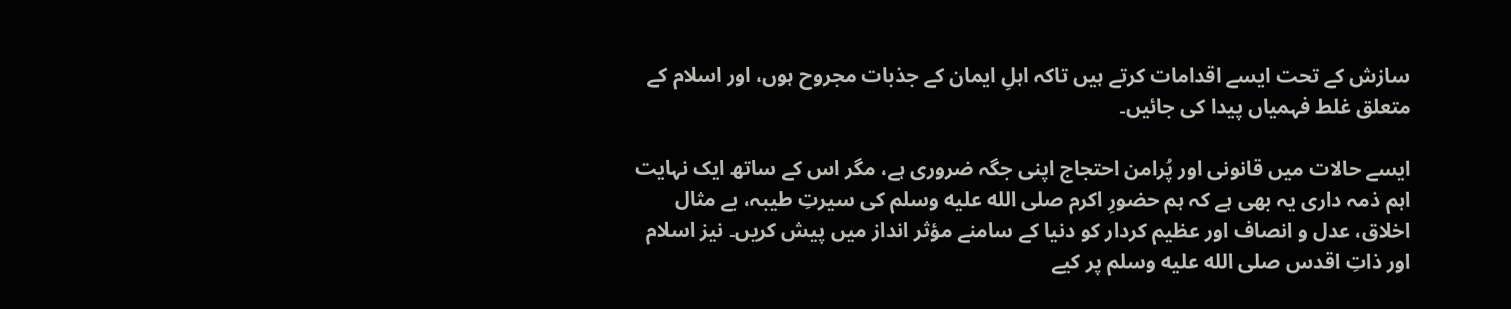سازش کے تحت ایسے اقدامات کرتے ہیں تاکہ اہلِ ایمان کے جذبات مجروح ہوں، اور اسلام کے متعلق غلط فہمیاں پیدا کی جائیں۔

ایسے حالات میں قانونی اور پُرامن احتجاج اپنی جگہ ضروری ہے، مگر اس کے ساتھ ایک نہایت اہم ذمہ داری یہ بھی ہے کہ ہم حضورِ اکرم صلى الله عليه وسلم کی سیرتِ طیبہ، بے مثال اخلاق، عدل و انصاف اور عظیم کردار کو دنیا کے سامنے مؤثر انداز میں پیش کریں۔ نیز اسلام اور ذاتِ اقدس صلى الله عليه وسلم پر کیے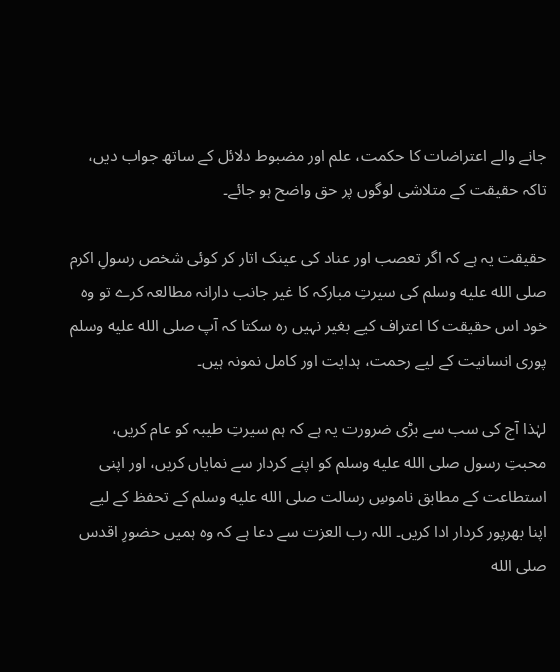جانے والے اعتراضات کا حکمت، علم اور مضبوط دلائل کے ساتھ جواب دیں، تاکہ حقیقت کے متلاشی لوگوں پر حق واضح ہو جائے۔

حقیقت یہ ہے کہ اگر تعصب اور عناد کی عینک اتار کر کوئی شخص رسولِ اکرم صلى الله عليه وسلم کی سیرتِ مبارکہ کا غیر جانب دارانہ مطالعہ کرے تو وہ خود اس حقیقت کا اعتراف کیے بغیر نہیں رہ سکتا کہ آپ صلى الله عليه وسلم پوری انسانیت کے لیے رحمت، ہدایت اور کامل نمونہ ہیں۔

لہٰذا آج کی سب سے بڑی ضرورت یہ ہے کہ ہم سیرتِ طیبہ کو عام کریں، محبتِ رسول صلى الله عليه وسلم کو اپنے کردار سے نمایاں کریں، اور اپنی استطاعت کے مطابق ناموسِ رسالت صلى الله عليه وسلم کے تحفظ کے لیے اپنا بھرپور کردار ادا کریں۔ اللہ رب العزت سے دعا ہے کہ وہ ہمیں حضورِ اقدس صلى الله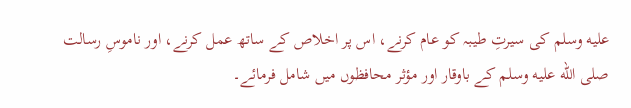عليه وسلم کی سیرتِ طیبہ کو عام کرنے، اس پر اخلاص کے ساتھ عمل کرنے، اور ناموسِ رسالت صلى الله عليه وسلم کے باوقار اور مؤثر محافظوں میں شامل فرمائے۔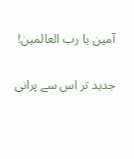آمین یا رب العالمین!

جدید تر اس سے پرانی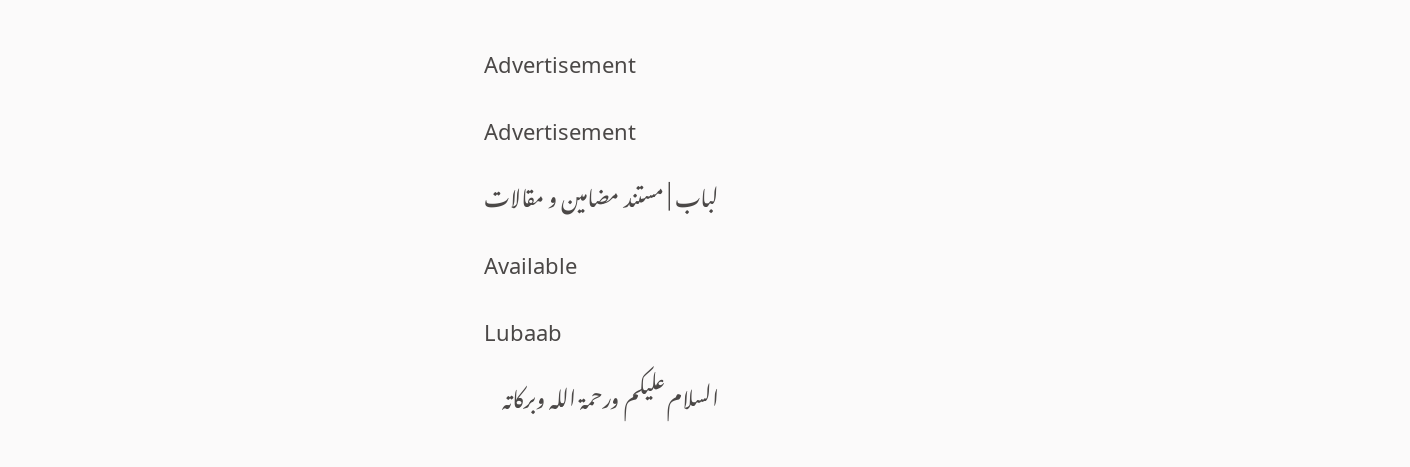Advertisement
Advertisement
لباب | مستند مضامین و مقالات
Available
Lubaab
السلام علیکم ورحمۃ اللہ وبرکاتہ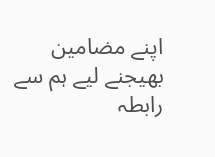اپنے مضامین بھیجنے لیے ہم سے رابطہ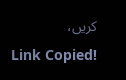کریں،
Link Copied!